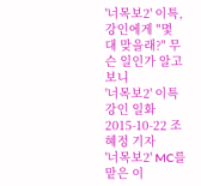'너목보2' 이특, 강인에게 "몇 대 맞을래?" 무슨 일인가 알고 보니
'너목보2' 이특 강인 일화
2015-10-22 조혜정 기자
'너목보2' MC를 맡은 이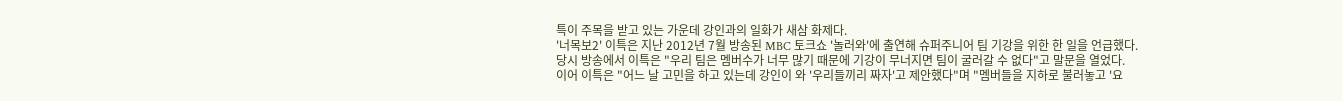특이 주목을 받고 있는 가운데 강인과의 일화가 새삼 화제다.
'너목보2' 이특은 지난 2012년 7월 방송된 MBC 토크쇼 '놀러와'에 출연해 슈퍼주니어 팀 기강을 위한 한 일을 언급했다.
당시 방송에서 이특은 "우리 팀은 멤버수가 너무 많기 때문에 기강이 무너지면 팀이 굴러갈 수 없다"고 말문을 열었다.
이어 이특은 "어느 날 고민을 하고 있는데 강인이 와 '우리들끼리 짜자'고 제안했다"며 "멤버들을 지하로 불러놓고 '요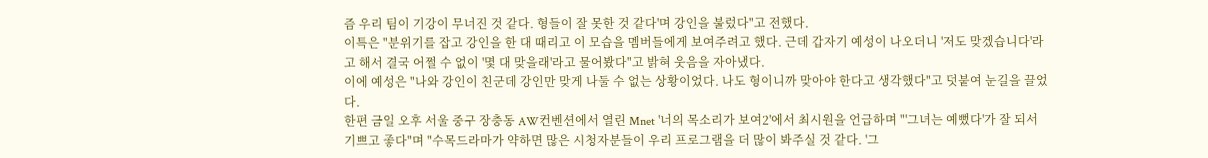즘 우리 팀이 기강이 무너진 것 같다. 형들이 잘 못한 것 같다'며 강인을 불렀다"고 전했다.
이특은 "분위기를 잡고 강인을 한 대 때리고 이 모습을 멤버들에게 보여주려고 했다. 근데 갑자기 예성이 나오더니 '저도 맞겠습니다'라고 해서 결국 어쩔 수 없이 '몇 대 맞을래'라고 물어봤다"고 밝혀 웃음을 자아냈다.
이에 예성은 "나와 강인이 친군데 강인만 맞게 나둘 수 없는 상황이었다. 나도 형이니까 맞아야 한다고 생각했다"고 덧붙여 눈길을 끌었다.
한편 금일 오후 서울 중구 장충동 AW컨벤션에서 열린 Mnet '너의 목소리가 보여2'에서 최시원을 언급하며 "'그녀는 예뻤다'가 잘 되서 기쁘고 좋다"며 "수목드라마가 약하면 많은 시청자분들이 우리 프로그램을 더 많이 봐주실 것 같다. '그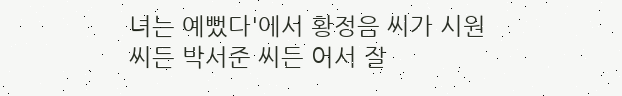녀는 예뻤다'에서 황정음 씨가 시원 씨든 박서준 씨든 어서 잘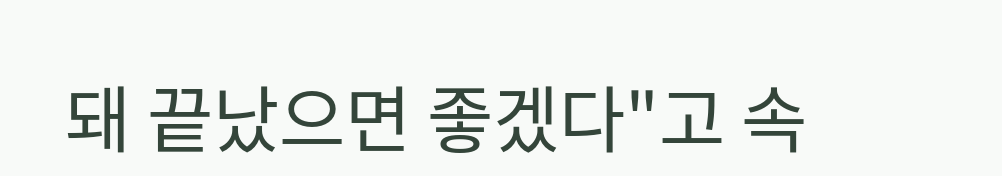돼 끝났으면 좋겠다"고 속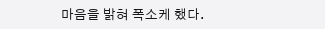마음을 밝혀 폭소케 했다.